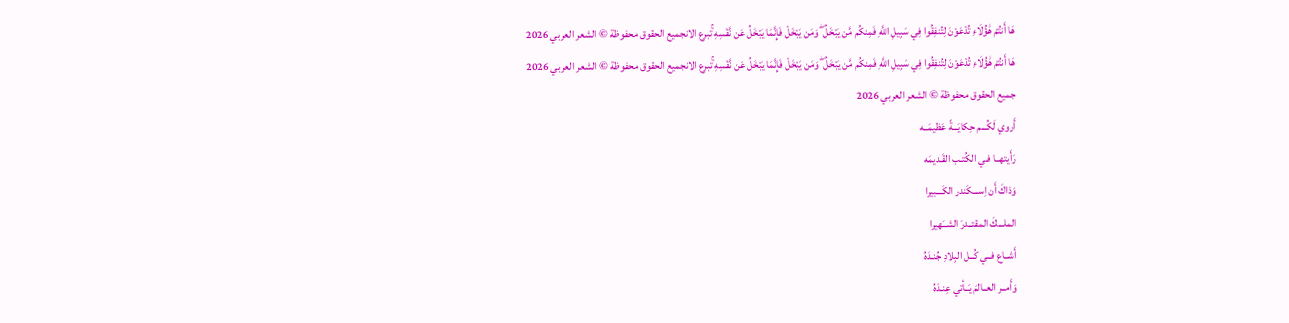هَا أَنتُمْ هَٰؤُلَاءِ تُدْعَوْنَ لِتُنفِقُوا فِي سَبِيلِ اللَّهِ فَمِنكُم مَّن يَبْخَلُ ۖ وَمَن يَبْخَلْ فَإِنَّمَا يَبْخَلُ عَن نَّفْسِهِ ۚتبرع الانجميع الحقوق محفوظة © الشعر العربي 2026
هَا أَنتُمْ هَٰؤُلَاءِ تُدْعَوْنَ لِتُنفِقُوا فِي سَبِيلِ اللَّهِ فَمِنكُم مَّن يَبْخَلُ ۖ وَمَن يَبْخَلْ فَإِنَّمَا يَبْخَلُ عَن نَّفْسِهِ ۚتبرع الانجميع الحقوق محفوظة © الشعر العربي 2026
جميع الحقوق محفوظة © الشعر العربي 2026
أَروي لَكُـــم حِكايَـــةً عَظيمَــه
رَأَيتهــا فـي الكُتـب القَـديمَه
وَذاكَ أَن اِســـكَندر الكَـــبيرا
الملـــكَ المقتــدرَ الشــَهيرا
أَشــاع فــي كُــل البِلادِ جُنـدَهُ
وَأَمــر العــالمَ يَــأتي عِنـدَهُ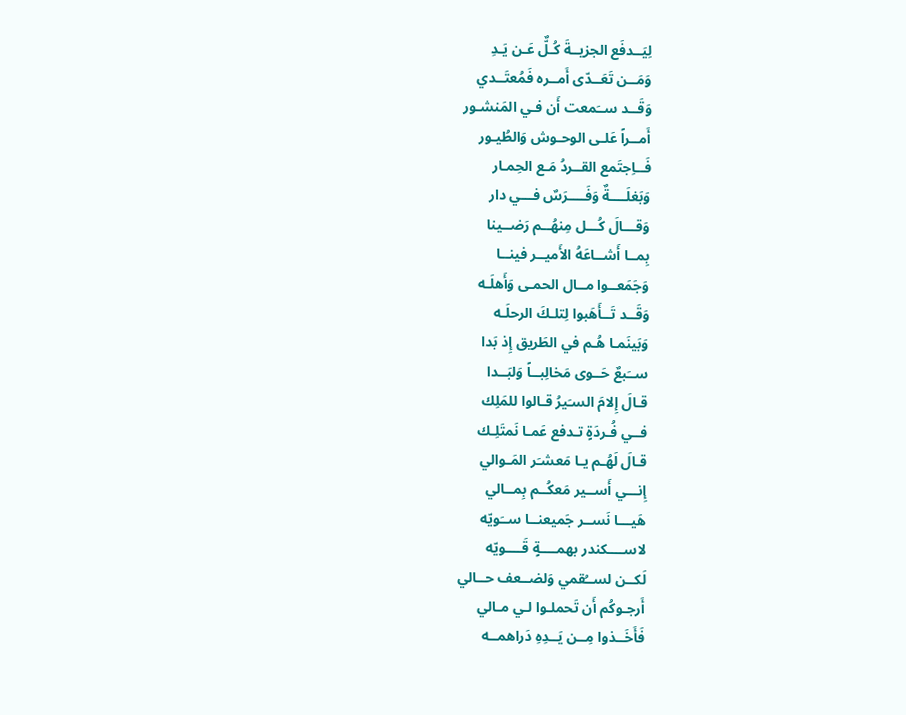لِيَــدفَع الجزيــةَ كُـلٌّ عَـن يَـدِ
وَمَــن تَعَــدّى أَمــره فَمُعتَــدي
وَقَــد ســَمعت أَن فـي المَنشـور
أَمــراً عَلـى الوحـوش وَالطُيـور
فَــاِجتَمع القــردُ مَـع الحِمـار
وَبَغلَــــةٌ وَفَــــرَسٌ فـــي دار
وَقـــالَ كُـــل مِنهُــم رَضــينا
بِمــا أَشــاعَهُ الأَميــر فينــا
وَجَمَعــوا مــال الحمـى وَأَهلَـه
وَقَــد تَــأَهَبوا لِتلـكَ الرحلَـه
وَبَينَمـا هُـم في الطَريق إِذ بَدا
ســَبعٌ حَــوى مَخالِبــاً وَلبَــدا
قـالَ إِلامَ السـَيرُ قـالوا للمَلِك
فــي فُـردَةٍ تـدفع عَمـا نَمتَلِـك
قـالَ لَهُـم يـا مَعشـَر المَـوالي
إِنـــي أَســير مَعكُــم بِمــالي
هَيـــا نَســر جَميعنــا ســَويّه
لاســــكندر بهمــــةٍ قَــــويّه
لَكــن لســُقمي وَلضــعف حــالي
أَرجـوكُم أَن تَحملـوا لـي مـالي
فَأَخَــذوا مِــن يَــدِهِ دَراهمــه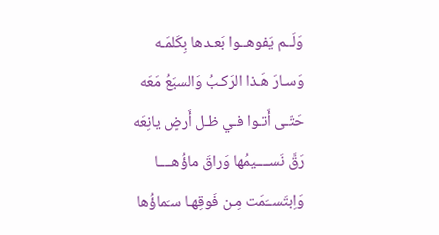وَلَــم يَفوهــوا بَعـدها بِكَلمَـه
وَسـارَ هَـذا الرَكـبُ وَالسبَعُ مَعَه
حَتّـى أَتـوا فـي ظـل أَرضٍ يانِعَه
رَقَّ نَســــيمُها وَراقَ ماؤُهــــا
وَاِبتَســَمَت مِـن فَوقِهـا سـَماؤُها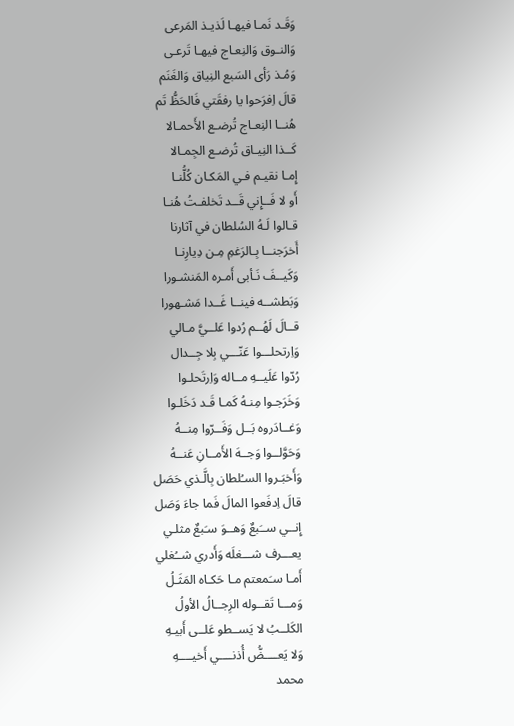وَقَـد نَمـا فيهـا لَذيـذ المَرعى
وَالنـوق وَالنِعـاج فيهـا تَرعـى
وَمُـذ رَأى السَبع النِياق وَالغَنَم
قالَ اِفرَحوا يا رفقَتي فَالحَظُّ تَم
هُنــا النِعـاج تُرضـع الأَحمـالا
كَــذا النِيـاق تُرضـع الجِمـالا
إِمـا نقيـم فـي المَكـان كُلُّنـا
أَو لا فَــإِني قَــد تَخلفـتُ هُنـا
قـالوا لَـهُ السُلطان في آثارنا
أَخرَجنــا بِـالرَغمِ مِـن دِيارِنـا
وَكَيــفَ نَـأبى أَمـره المَنشـورا
وَبَطشــه فينــا غَــدا مَشـهورا
قــالَ لَهُــم رُدوا عَلــيَّ مـالي
وَاِرتحلـــوا عَنّـــي بِلا جِــدال
رُدّوا عَلَيــهِ مــاله وَاِرتَحلـوا
وَخَرَجـوا مِنـهُ كَمـا قَـد دَخَلـوا
وَغــادَروه بَــل وَفَــرّوا مِنــهُ
وَحَوَّلــوا وَجــهَ الأَمــانِ عَنــهُ
وَأَخبَـروا السـُلطان بِالَّـذي حَصَل
قالَ اِدفَعوا المالَ فَما جاءَ وَصَل
إِنــي ســَبعٌ وَهــوَ سـَبعٌ مثلـي
يعـــرف شـــغلَه وَأَدري شــُغلي
أَمـا سـَمعتم مـا حَكـاه المَثَـلُ
وَمـــا تَقــوله الرِجــالُ الأولُ
الكَلــبُ لا يَســطو عَلــى أَبيـهِ
وَلا يَعــــضُّ أُذنــــي أَخيــــهِ
محمد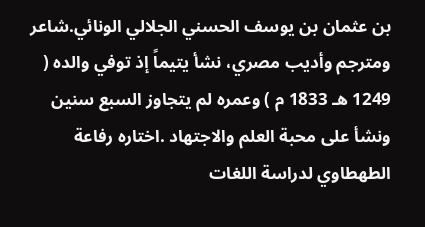بن عثمان بن يوسف الحسني الجلالي الونائي.شاعر ومترجم وأديب مصري، نشأ يتيماً إذ توفي والده ( 1249 هـ 1833 م ) وعمره لم يتجاوز السبع سنين ونشأ على محبة العلم والاجتهاد .اختاره رفاعة الطهطاوي لدراسة اللغات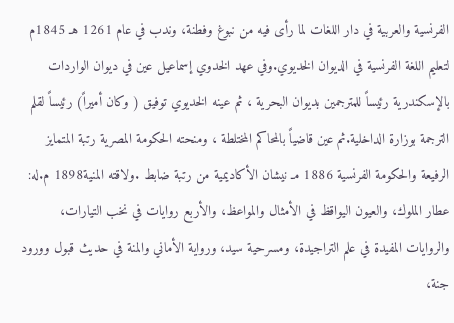الفرنسية والعربية في دار اللغات لما رأى فيه من نبوغ وفطنة، وندب في عام 1261 هـ 1845م لتعليم اللغة الفرنسية في الديوان الخديوي.وفي عهد الخدوي إسماعيل عين في ديوان الواردات بالإسكندرية رئيساً للمترجمين بديوان البحرية ، ثم عينه الخديوي توفيق ( وكان أميراً) رئيساً لقلم الترجمة بوزارة الداخلية.ثم عين قاضياً بالمحاكم المختلطة ، ومنحته الحكومة المصرية رتبة المتمايز الرفيعة والحكومة الفرنسية 1886 مـ نيشان الأكاديمية من رتبة ضابط .ولاقته المنية1898 م.له: عطار الملوك، والعيون اليواقظ في الأمثال والمواعظ، والأربع روايات في نخب التيارات، والروايات المفيدة في علم التراجيدة، ومسرحية سيد، ورواية الأماني والمنة في حديث قبول وورود جنة،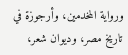ورواية المخدمين، وأرجوزة في تاريخ مصر، وديوان شعر،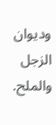وديوان الزجل والملح.